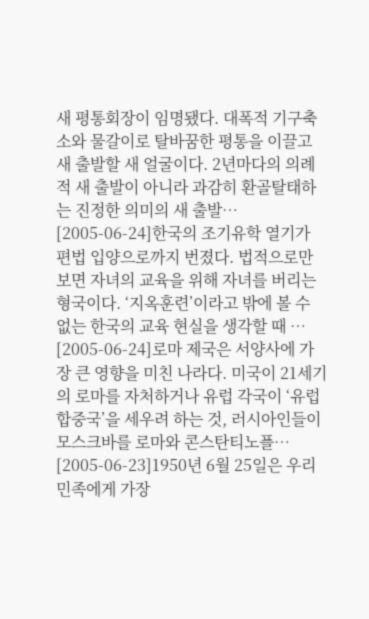새 평통회장이 임명됐다. 대폭적 기구축소와 물갈이로 탈바꿈한 평통을 이끌고 새 출발할 새 얼굴이다. 2년마다의 의례적 새 출발이 아니라 과감히 환골탈태하는 진정한 의미의 새 출발…
[2005-06-24]한국의 조기유학 열기가 편법 입양으로까지 번졌다. 법적으로만 보면 자녀의 교육을 위해 자녀를 버리는 형국이다. ‘지옥훈련’이라고 밖에 볼 수 없는 한국의 교육 현실을 생각할 때 …
[2005-06-24]로마 제국은 서양사에 가장 큰 영향을 미친 나라다. 미국이 21세기의 로마를 자처하거나 유럽 각국이 ‘유럽 합중국’을 세우려 하는 것, 러시아인들이 모스크바를 로마와 콘스탄티노플…
[2005-06-23]1950년 6월 25일은 우리 민족에게 가장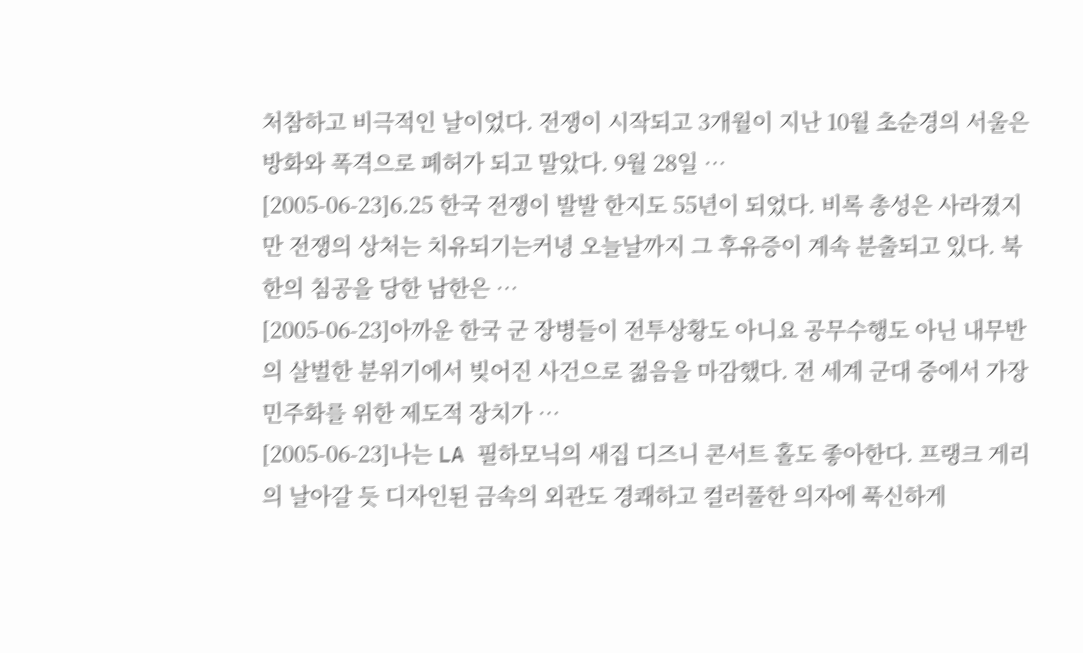처참하고 비극적인 날이었다. 전쟁이 시작되고 3개월이 지난 10월 초순경의 서울은 방화와 폭격으로 폐허가 되고 말았다. 9월 28일 …
[2005-06-23]6.25 한국 전쟁이 발발 한지도 55년이 되었다. 비록 총성은 사라졌지만 전쟁의 상처는 치유되기는커녕 오늘날까지 그 후유증이 계속 분출되고 있다. 북한의 침공을 당한 남한은 …
[2005-06-23]아까운 한국 군 장병들이 전투상황도 아니요 공무수행도 아닌 내무반의 살벌한 분위기에서 빚어진 사건으로 젊음을 마감했다. 전 세계 군대 중에서 가장 민주화를 위한 제도적 장치가 …
[2005-06-23]나는 LA 필하모닉의 새집 디즈니 콘서트 홀도 좋아한다. 프랭크 게리의 날아갈 듯 디자인된 금속의 외관도 경쾌하고 컬러풀한 의자에 푹신하게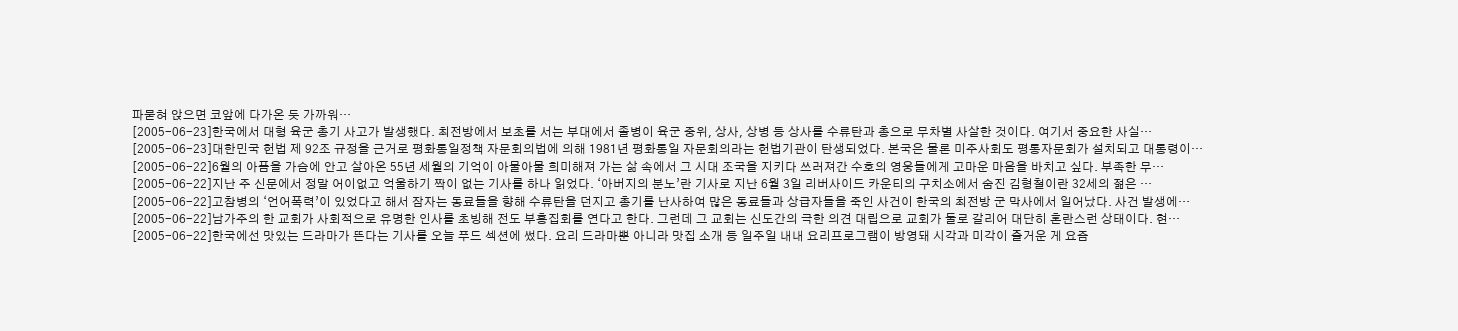파묻혀 앉으면 코앞에 다가온 듯 가까워…
[2005-06-23]한국에서 대형 육군 총기 사고가 발생했다. 최전방에서 보초를 서는 부대에서 졸병이 육군 중위, 상사, 상병 등 상사를 수류탄과 총으로 무차별 사살한 것이다. 여기서 중요한 사실…
[2005-06-23]대한민국 헌법 제 92조 규정을 근거로 평화통일정책 자문회의법에 의해 1981년 평화통일 자문회의라는 헌법기관이 탄생되었다. 본국은 물론 미주사회도 평통자문회가 설치되고 대통령이…
[2005-06-22]6월의 아픔을 가슴에 안고 살아온 55년 세월의 기억이 아물아물 희미해져 가는 삶 속에서 그 시대 조국을 지키다 쓰러져간 수호의 영웅들에게 고마운 마음을 바치고 싶다. 부족한 무…
[2005-06-22]지난 주 신문에서 정말 어이없고 억울하기 짝이 없는 기사를 하나 읽었다. ‘아버지의 분노’란 기사로 지난 6월 3일 리버사이드 카운티의 구치소에서 숨진 김형철이란 32세의 젊은 …
[2005-06-22]고참병의 ‘언어폭력’이 있었다고 해서 잠자는 동료들을 향해 수류탄을 던지고 총기를 난사하여 많은 동료들과 상급자들을 죽인 사건이 한국의 최전방 군 막사에서 일어났다. 사건 발생에…
[2005-06-22]남가주의 한 교회가 사회적으로 유명한 인사를 초빙해 전도 부흥집회를 연다고 한다. 그런데 그 교회는 신도간의 극한 의견 대립으로 교회가 둘로 갈리어 대단히 혼란스런 상태이다. 현…
[2005-06-22]한국에선 맛있는 드라마가 뜬다는 기사를 오늘 푸드 섹션에 썼다. 요리 드라마뿐 아니라 맛집 소개 등 일주일 내내 요리프로그램이 방영돼 시각과 미각이 즐거운 게 요즘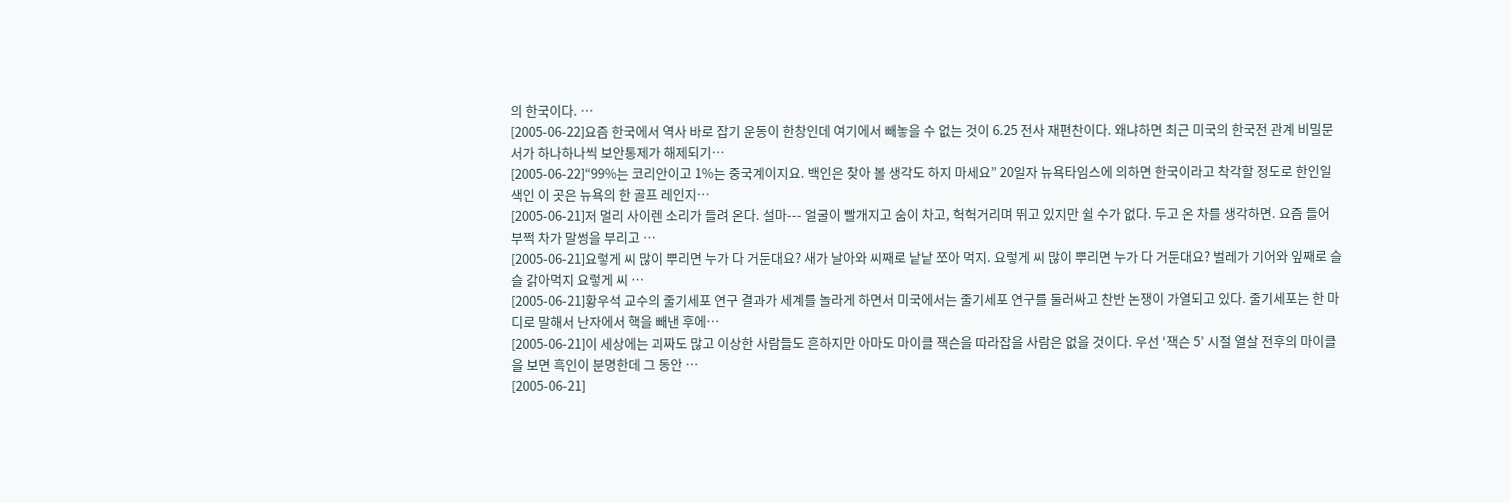의 한국이다. …
[2005-06-22]요즘 한국에서 역사 바로 잡기 운동이 한창인데 여기에서 빼놓을 수 없는 것이 6.25 전사 재편찬이다. 왜냐하면 최근 미국의 한국전 관계 비밀문서가 하나하나씩 보안통제가 해제되기…
[2005-06-22]“99%는 코리안이고 1%는 중국계이지요. 백인은 찾아 볼 생각도 하지 마세요” 20일자 뉴욕타임스에 의하면 한국이라고 착각할 정도로 한인일색인 이 곳은 뉴욕의 한 골프 레인지…
[2005-06-21]저 멀리 사이렌 소리가 들려 온다. 설마--- 얼굴이 빨개지고 숨이 차고, 헉헉거리며 뛰고 있지만 쉴 수가 없다. 두고 온 차를 생각하면. 요즘 들어 부쩍 차가 말썽을 부리고 …
[2005-06-21]요렇게 씨 많이 뿌리면 누가 다 거둔대요? 새가 날아와 씨째로 낱낱 쪼아 먹지. 요렇게 씨 많이 뿌리면 누가 다 거둔대요? 벌레가 기어와 잎째로 슬슬 갉아먹지 요렇게 씨 …
[2005-06-21]황우석 교수의 줄기세포 연구 결과가 세계를 놀라게 하면서 미국에서는 줄기세포 연구를 둘러싸고 찬반 논쟁이 가열되고 있다. 줄기세포는 한 마디로 말해서 난자에서 핵을 빼낸 후에…
[2005-06-21]이 세상에는 괴짜도 많고 이상한 사람들도 흔하지만 아마도 마이클 잭슨을 따라잡을 사람은 없을 것이다. 우선 ‘잭슨 5’ 시절 열살 전후의 마이클을 보면 흑인이 분명한데 그 동안 …
[2005-06-21]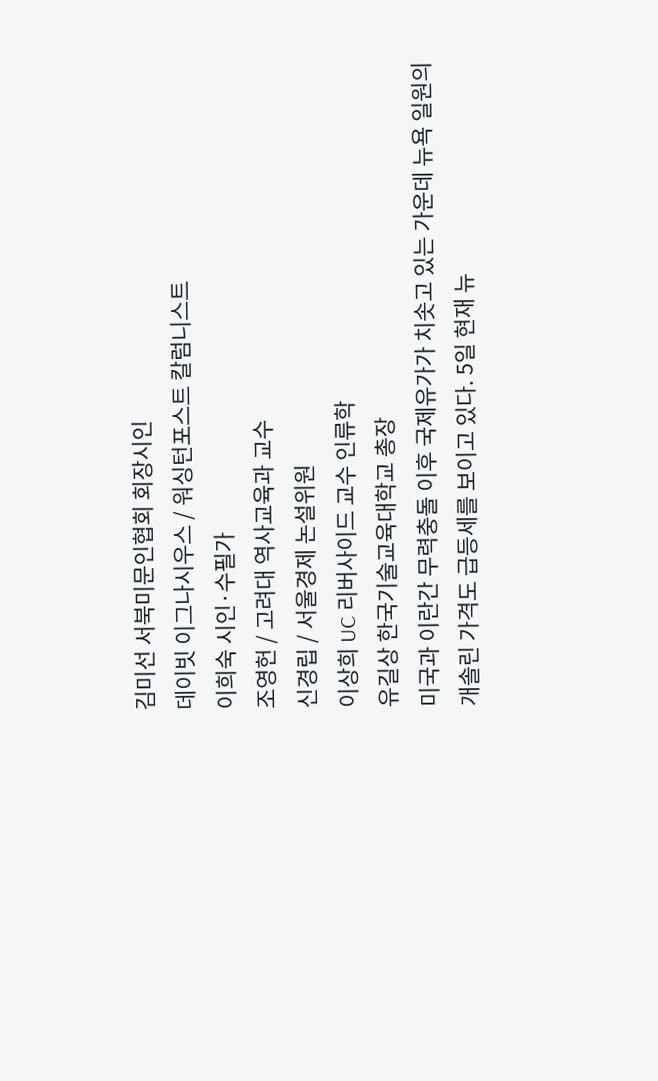김미선 서북미문인협회 회장시인
데이빗 이그나시우스 / 워싱턴포스트 칼럼니스트
이희숙 시인·수필가
조영헌 / 고려대 역사교육과 교수
신경립 / 서울경제 논설위원
이상희 UC 리버사이드 교수 인류학
유길상 한국기술교육대학교 총장
미국과 이란간 무력충돌 이후 국제유가가 치솟고 있는 가운데 뉴욕 일원의 개솔린 가격도 급등세를 보이고 있다. 5일 현재 뉴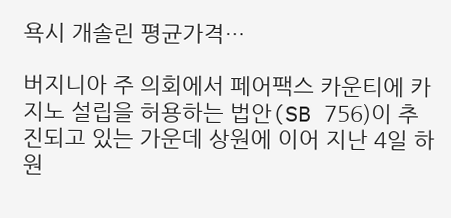욕시 개솔린 평균가격…

버지니아 주 의회에서 페어팩스 카운티에 카지노 설립을 허용하는 법안(SB 756)이 추진되고 있는 가운데 상원에 이어 지난 4일 하원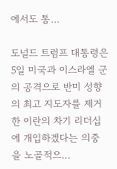에서도 통…

도널드 트럼프 대통령은 5일 미국과 이스라엘 군의 공격으로 반미 성향의 최고 지도자를 제거한 이란의 차기 리더십에 개입하겠다는 의중을 노골적으…